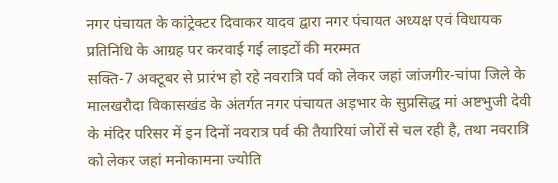नगर पंचायत के कांट्रेक्टर दिवाकर यादव द्वारा नगर पंचायत अध्यक्ष एवं विधायक प्रतिनिधि के आग्रह पर करवाई गई लाइटों की मरम्मत
सक्ति-7 अक्टूबर से प्रारंभ हो रहे नवरात्रि पर्व को लेकर जहां जांजगीर-चांपा जिले के मालखरौदा विकासखंड के अंतर्गत नगर पंचायत अड़भार के सुप्रसिद्ध मां अष्टभुजी देवी के मंदिर परिसर में इन दिनों नवरात्र पर्व की तैयारियां जोरों से चल रही है, तथा नवरात्रि को लेकर जहां मनोकामना ज्योति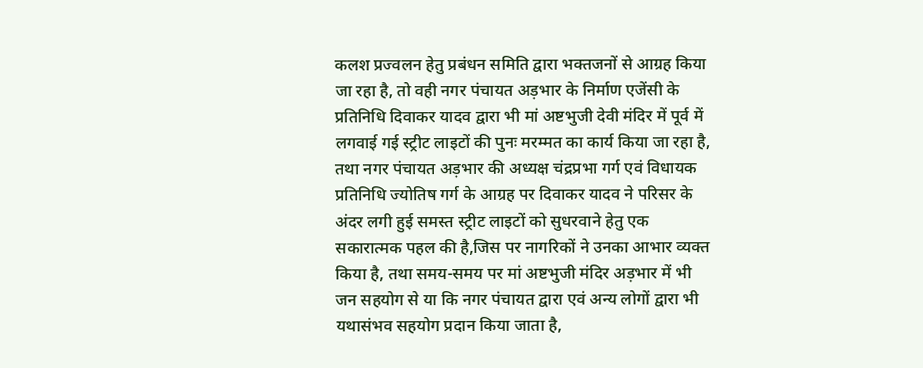कलश प्रज्वलन हेतु प्रबंधन समिति द्वारा भक्तजनों से आग्रह किया जा रहा है, तो वही नगर पंचायत अड़भार के निर्माण एजेंसी के प्रतिनिधि दिवाकर यादव द्वारा भी मां अष्टभुजी देवी मंदिर में पूर्व में लगवाई गई स्ट्रीट लाइटों की पुनः मरम्मत का कार्य किया जा रहा है, तथा नगर पंचायत अड़भार की अध्यक्ष चंद्रप्रभा गर्ग एवं विधायक प्रतिनिधि ज्योतिष गर्ग के आग्रह पर दिवाकर यादव ने परिसर के अंदर लगी हुई समस्त स्ट्रीट लाइटों को सुधरवाने हेतु एक सकारात्मक पहल की है,जिस पर नागरिकों ने उनका आभार व्यक्त किया है, तथा समय-समय पर मां अष्टभुजी मंदिर अड़भार में भी जन सहयोग से या कि नगर पंचायत द्वारा एवं अन्य लोगों द्वारा भी यथासंभव सहयोग प्रदान किया जाता है,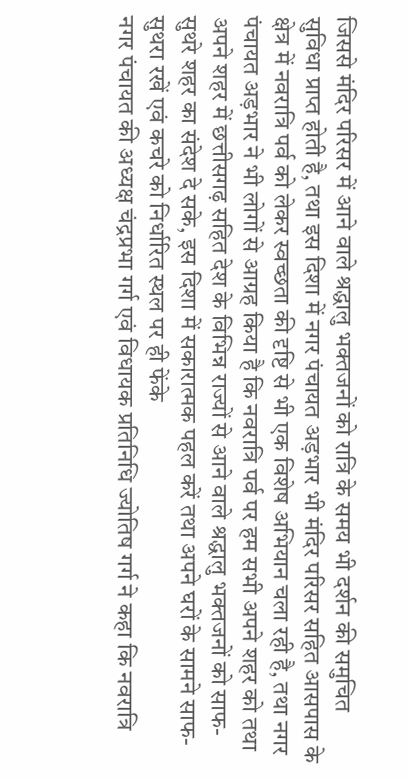जिससे मंदिर परिसर में आने वाले श्रद्धालु भक्तजनों को रात्रि के समय भी दर्शन की समुचित सुविधा प्राप्त होती है, तथा इस दिशा में नगर पंचायत अड़भार भी मंदिर परिसर सहित आसपास के क्षेत्र में नवरात्रि पर्व को लेकर स्वच्छता की दृष्टि से भी एक विशेष अभियान चला रही है, तथा नगर पंचायत अड़भार ने भी लोगों से आग्रह किया है कि नवरात्रि पर्व पर हम सभी अपने शहर को तथा अपने शहर में छत्तीसगढ़ सहित देश के विभिन्न राज्यों से आने वाले श्रद्धालु भक्तजनों को साफ-सुथरे शहर का संदेश दे सके, इस दिशा में सकारात्मक पहल करें तथा अपने घरों के सामने साफ- सुथरा रखें एवं कचरे को निर्धारित स्थल पर ही फेंके
नगर पंचायत की अध्यक्ष चंद्रप्रभा गर्ग एवं विधायक प्रतिनिधि ज्योतिष गर्ग ने कहा कि नवरात्रि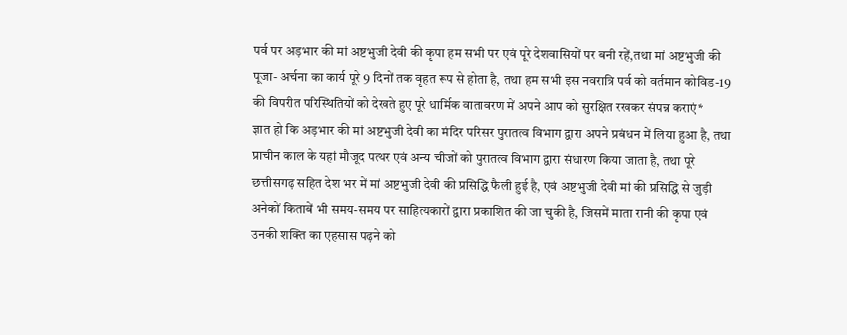पर्व पर अड़भार की मां अष्टभुजी देवी की कृपा हम सभी पर एवं पूरे देशवासियों पर बनी रहें,तथा मां अष्टभुजी की पूजा- अर्चना का कार्य पूरे 9 दिनों तक वृहत रूप से होता है, तथा हम सभी इस नवरात्रि पर्व को वर्तमान कोविड-19 की विपरीत परिस्थितियों को देखते हुए पूरे धार्मिक वातावरण में अपने आप को सुरक्षित रखकर संपन्न कराएं*
ज्ञात हो कि अड़भार की मां अष्टभुजी देवी का मंदिर परिसर पुरातत्व विभाग द्वारा अपने प्रबंधन में लिया हुआ है, तथा प्राचीन काल के यहां मौजूद पत्थर एवं अन्य चीजों को पुरातत्व विभाग द्वारा संधारण किया जाता है, तथा पूरे छत्तीसगढ़ सहित देश भर में मां अष्टभुजी देवी की प्रसिद्धि फैली हुई है, एवं अष्टभुजी देवी मां की प्रसिद्धि से जुड़ी अनेकों किताबें भी समय-समय पर साहित्यकारों द्वारा प्रकाशित की जा चुकी है, जिसमें माता रानी की कृपा एवं उनकी शक्ति का एहसास पढ़ने को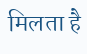मिलता है